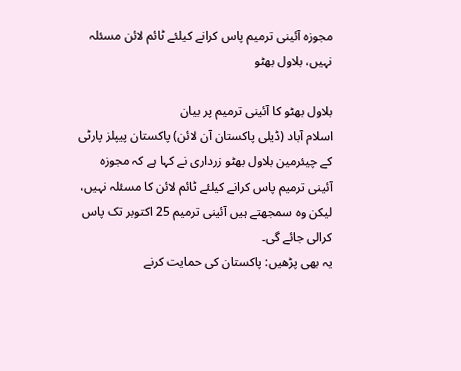مجوزہ آئینی ترمیم پاس کرانے کیلئے ٹائم لائن مسئلہ نہیں، بلاول بھٹو

بلاول بھٹو کا آئینی ترمیم پر بیان
اسلام آباد (ڈیلی پاکستان آن لائن) پاکستان پیپلز پارٹی کے چیئرمین بلاول بھٹو زرداری نے کہا ہے کہ مجوزہ آئینی ترمیم پاس کرانے کیلئے ٹائم لائن کا مسئلہ نہیں، لیکن وہ سمجھتے ہیں آئینی ترمیم 25 اکتوبر تک پاس کرالی جائے گی۔
یہ بھی پڑھیں: پاکستان کی حمایت کرنے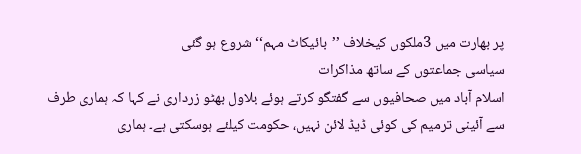پر بھارت میں 3ملکوں کیخلاف ’’بائیکاٹ مہم‘‘ شروع ہو گئی
سیاسی جماعتوں کے ساتھ مذاکرات
اسلام آباد میں صحافیوں سے گفتگو کرتے ہوئے بلاول بھٹو زرداری نے کہا کہ ہماری طرف سے آئینی ترمیم کی کوئی ڈیڈ لائن نہیں، حکومت کیلئے ہوسکتی ہے۔ ہماری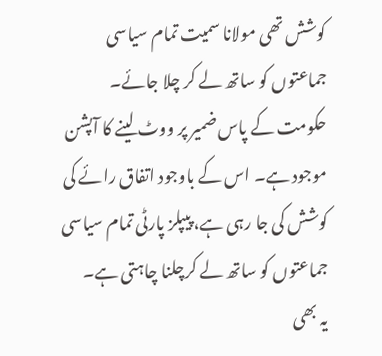کوشش تھی مولانا سمیت تمام سیاسی جماعتوں کو ساتھ لے کر چلا جائے۔ حکومت کے پاس ضمیر پر ووٹ لینے کا آپشن موجود ہے۔ اس کے باوجود اتفاق رائے کی کوشش کی جا رہی ہے، پیپلز پارٹی تمام سیاسی جماعتوں کو ساتھ لے کرچلنا چاہتی ہے۔
یہ بھی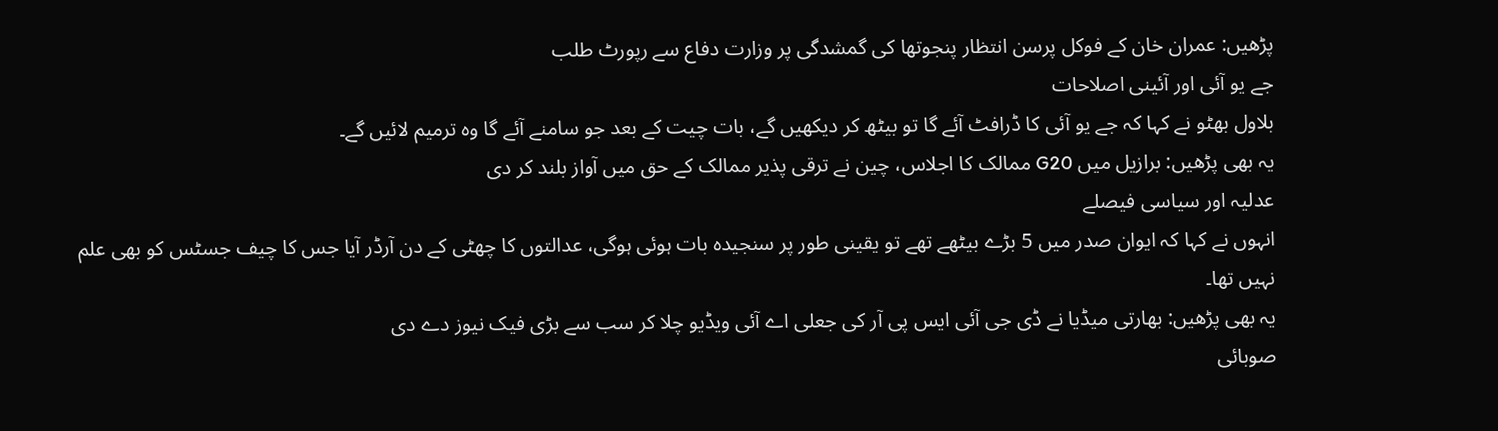پڑھیں: عمران خان کے فوکل پرسن انتظار پنجوتھا کی گمشدگی پر وزارت دفاع سے رپورٹ طلب
جے یو آئی اور آئینی اصلاحات
بلاول بھٹو نے کہا کہ جے یو آئی کا ڈرافٹ آئے گا تو بیٹھ کر دیکھیں گے، بات چیت کے بعد جو سامنے آئے گا وہ ترمیم لائیں گے۔
یہ بھی پڑھیں: برازیل میں G20 ممالک کا اجلاس، چین نے ترقی پذیر ممالک کے حق میں آواز بلند کر دی
عدلیہ اور سیاسی فیصلے
انہوں نے کہا کہ ایوان صدر میں 5 بڑے بیٹھے تھے تو یقینی طور پر سنجیدہ بات ہوئی ہوگی، عدالتوں کا چھٹی کے دن آرڈر آیا جس کا چیف جسٹس کو بھی علم نہیں تھا۔
یہ بھی پڑھیں: بھارتی میڈیا نے ڈی جی آئی ایس پی آر کی جعلی اے آئی ویڈیو چلا کر سب سے بڑی فیک نیوز دے دی
صوبائی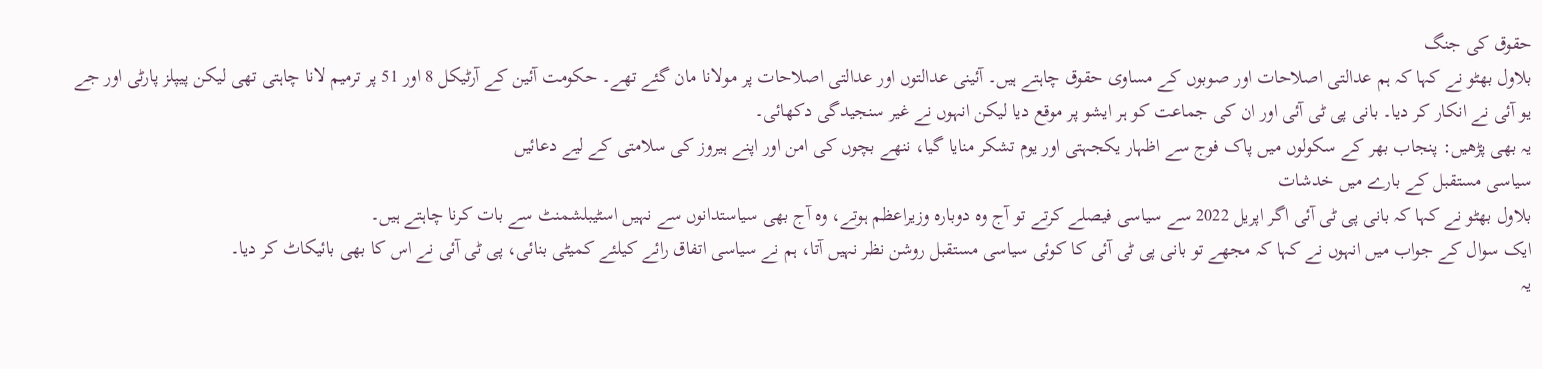حقوق کی جنگ
بلاول بھٹو نے کہا کہ ہم عدالتی اصلاحات اور صوبوں کے مساوی حقوق چاہتے ہیں۔ آئینی عدالتوں اور عدالتی اصلاحات پر مولانا مان گئے تھے۔ حکومت آئین کے آرٹیکل 8 اور 51 پر ترمیم لانا چاہتی تھی لیکن پیپلز پارٹی اور جے یو آئی نے انکار کر دیا۔ بانی پی ٹی آئی اور ان کی جماعت کو ہر ایشو پر موقع دیا لیکن انہوں نے غیر سنجیدگی دکھائی۔
یہ بھی پڑھیں: پنجاب بھر کے سکولوں میں پاک فوج سے اظہار یکجہتی اور یوم تشکر منایا گیا، ننھے بچوں کی امن اور اپنے ہیروز کی سلامتی کے لیے دعائیں
سیاسی مستقبل کے بارے میں خدشات
بلاول بھٹو نے کہا کہ بانی پی ٹی آئی اگر اپریل 2022 سے سیاسی فیصلے کرتے تو آج وہ دوبارہ وزیراعظم ہوتے، وہ آج بھی سیاستدانوں سے نہیں اسٹیبلشمنٹ سے بات کرنا چاہتے ہیں۔
ایک سوال کے جواب میں انہوں نے کہا کہ مجھے تو بانی پی ٹی آئی کا کوئی سیاسی مستقبل روشن نظر نہیں آتا، ہم نے سیاسی اتفاق رائے کیلئے کمیٹی بنائی، پی ٹی آئی نے اس کا بھی بائیکاٹ کر دیا۔
یہ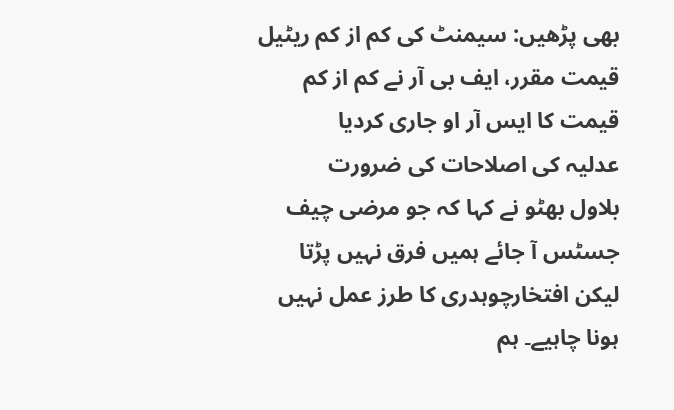بھی پڑھیں: سیمنٹ کی کم از کم ریٹیل قیمت مقرر، ایف بی آر نے کم از کم قیمت کا ایس آر او جاری کردیا
عدلیہ کی اصلاحات کی ضرورت
بلاول بھٹو نے کہا کہ جو مرضی چیف جسٹس آ جائے ہمیں فرق نہیں پڑتا لیکن افتخارچوہدری کا طرز عمل نہیں ہونا چاہیے۔ ہم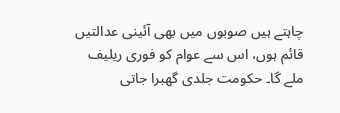چاہتے ہیں صوبوں میں بھی آئینی عدالتیں قائم ہوں، اس سے عوام کو فوری ریلیف ملے گا۔ حکومت جلدی گھبرا جاتی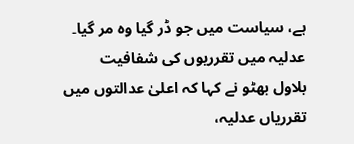ہے، سیاست میں جو ڈر گیا وہ مر گیا۔
عدلیہ میں تقرریوں کی شفافیت
بلاول بھٹو نے کہا کہ اعلیٰ عدالتوں میں تقرریاں عدلیہ،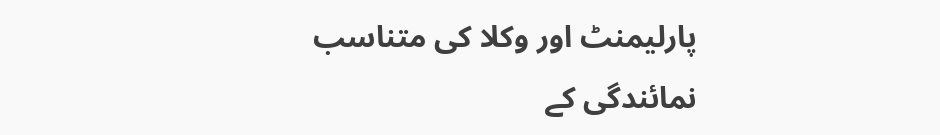پارلیمنٹ اور وکلا کی متناسب نمائندگی کے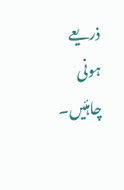ذریعے ہونی چاہئیں۔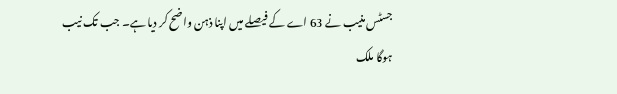جسٹس منیب نے 63 اے کے فیصلے میں اپنا ذہن واضح کر دیا ہے۔ جب تک نیب ہوگا ملک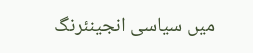میں سیاسی انجینئرنگ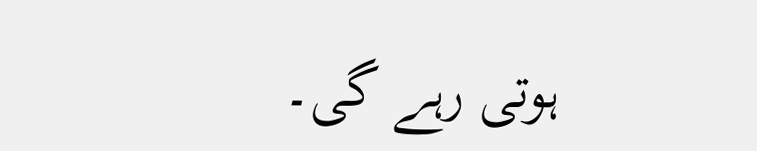ہوتی رہے گی۔